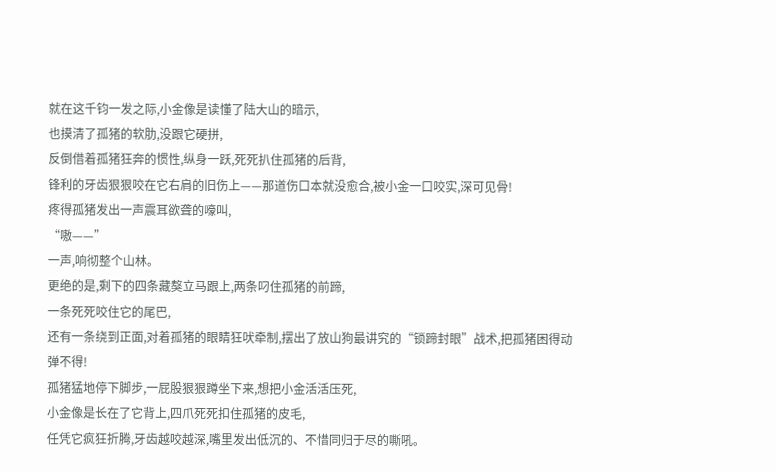就在这千钧一发之际,小金像是读懂了陆大山的暗示,
也摸清了孤猪的软肋,没跟它硬拼,
反倒借着孤猪狂奔的惯性,纵身一跃,死死扒住孤猪的后背,
锋利的牙齿狠狠咬在它右肩的旧伤上——那道伤口本就没愈合,被小金一口咬实,深可见骨!
疼得孤猪发出一声震耳欲聋的嚎叫,
“嗷——”
一声,响彻整个山林。
更绝的是,剩下的四条藏獒立马跟上,两条叼住孤猪的前蹄,
一条死死咬住它的尾巴,
还有一条绕到正面,对着孤猪的眼睛狂吠牵制,摆出了放山狗最讲究的“锁蹄封眼”战术,把孤猪困得动弹不得!
孤猪猛地停下脚步,一屁股狠狠蹲坐下来,想把小金活活压死,
小金像是长在了它背上,四爪死死扣住孤猪的皮毛,
任凭它疯狂折腾,牙齿越咬越深,嘴里发出低沉的、不惜同归于尽的嘶吼。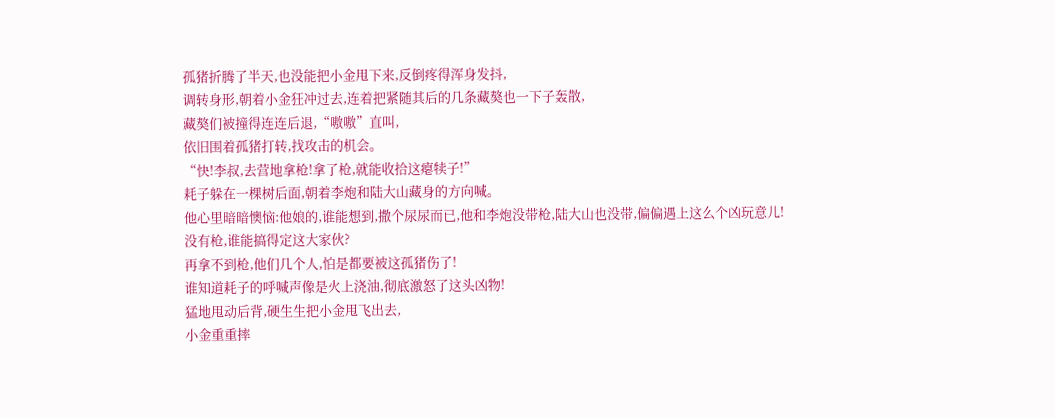孤猪折腾了半天,也没能把小金甩下来,反倒疼得浑身发抖,
调转身形,朝着小金狂冲过去,连着把紧随其后的几条藏獒也一下子轰散,
藏獒们被撞得连连后退,“嗷嗷”直叫,
依旧围着孤猪打转,找攻击的机会。
“快!李叔,去营地拿枪!拿了枪,就能收拾这瘪犊子!”
耗子躲在一棵树后面,朝着李炮和陆大山藏身的方向喊。
他心里暗暗懊恼:他娘的,谁能想到,撒个尿尿而已,他和李炮没带枪,陆大山也没带,偏偏遇上这么个凶玩意儿!
没有枪,谁能搞得定这大家伙?
再拿不到枪,他们几个人,怕是都要被这孤猪伤了!
谁知道耗子的呼喊声像是火上浇油,彻底激怒了这头凶物!
猛地甩动后背,硬生生把小金甩飞出去,
小金重重摔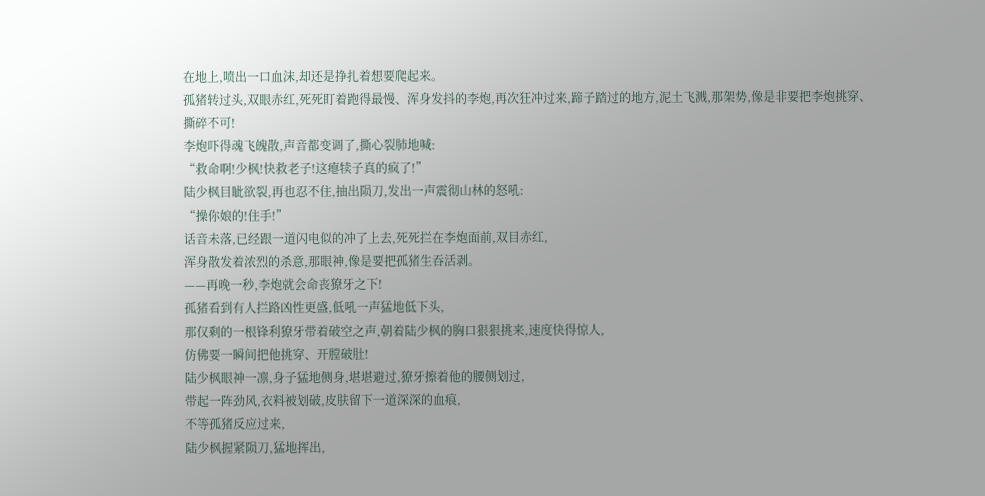在地上,喷出一口血沫,却还是挣扎着想要爬起来。
孤猪转过头,双眼赤红,死死盯着跑得最慢、浑身发抖的李炮,再次狂冲过来,蹄子踏过的地方,泥土飞溅,那架势,像是非要把李炮挑穿、撕碎不可!
李炮吓得魂飞魄散,声音都变调了,撕心裂肺地喊:
“救命啊!少枫!快救老子!这瘪犊子真的疯了!”
陆少枫目眦欲裂,再也忍不住,抽出陨刀,发出一声震彻山林的怒吼:
“操你娘的!住手!”
话音未落,已经跟一道闪电似的冲了上去,死死拦在李炮面前,双目赤红,
浑身散发着浓烈的杀意,那眼神,像是要把孤猪生吞活剥。
——再晚一秒,李炮就会命丧獠牙之下!
孤猪看到有人拦路凶性更盛,低吼一声猛地低下头,
那仅剩的一根锋利獠牙带着破空之声,朝着陆少枫的胸口狠狠挑来,速度快得惊人,
仿佛要一瞬间把他挑穿、开膛破肚!
陆少枫眼神一凛,身子猛地侧身,堪堪避过,獠牙擦着他的腰侧划过,
带起一阵劲风,衣料被划破,皮肤留下一道深深的血痕,
不等孤猪反应过来,
陆少枫握紧陨刀,猛地挥出,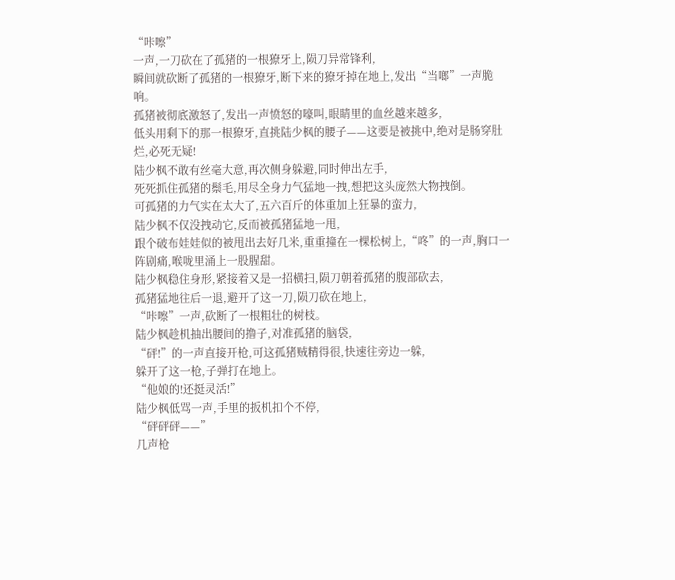“咔嚓”
一声,一刀砍在了孤猪的一根獠牙上,陨刀异常锋利,
瞬间就砍断了孤猪的一根獠牙,断下来的獠牙掉在地上,发出“当啷”一声脆响。
孤猪被彻底激怒了,发出一声愤怒的嚎叫,眼睛里的血丝越来越多,
低头用剩下的那一根獠牙,直挑陆少枫的腰子——这要是被挑中,绝对是肠穿肚烂,必死无疑!
陆少枫不敢有丝毫大意,再次侧身躲避,同时伸出左手,
死死抓住孤猪的鬃毛,用尽全身力气猛地一拽,想把这头庞然大物拽倒。
可孤猪的力气实在太大了,五六百斤的体重加上狂暴的蛮力,
陆少枫不仅没拽动它,反而被孤猪猛地一甩,
跟个破布娃娃似的被甩出去好几米,重重撞在一棵松树上,“咚”的一声,胸口一阵剧痛,喉咙里涌上一股腥甜。
陆少枫稳住身形,紧接着又是一招横扫,陨刀朝着孤猪的腹部砍去,
孤猪猛地往后一退,避开了这一刀,陨刀砍在地上,
“咔嚓”一声,砍断了一根粗壮的树枝。
陆少枫趁机抽出腰间的撸子,对准孤猪的脑袋,
“砰!”的一声直接开枪,可这孤猪贼精得很,快速往旁边一躲,
躲开了这一枪,子弹打在地上。
“他娘的!还挺灵活!”
陆少枫低骂一声,手里的扳机扣个不停,
“砰砰砰——”
几声枪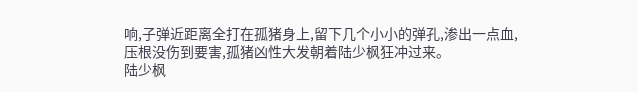响,子弹近距离全打在孤猪身上,留下几个小小的弹孔,渗出一点血,
压根没伤到要害,孤猪凶性大发朝着陆少枫狂冲过来。
陆少枫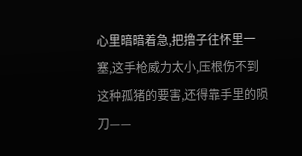心里暗暗着急,把撸子往怀里一塞,这手枪威力太小,压根伤不到这种孤猪的要害,还得靠手里的陨刀——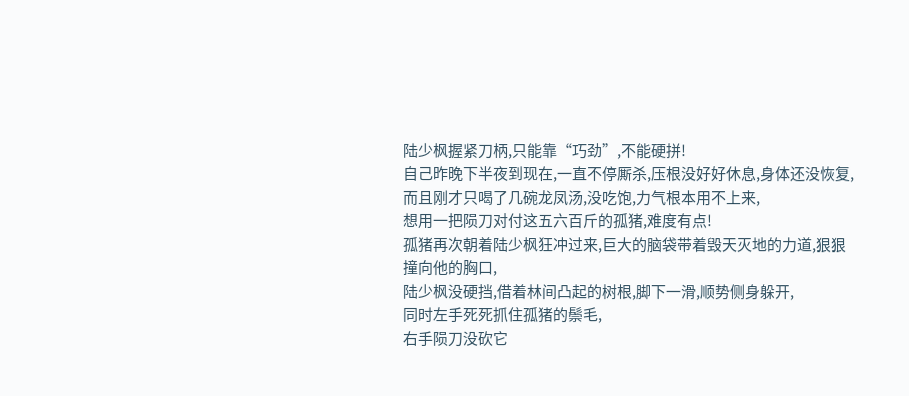陆少枫握紧刀柄,只能靠“巧劲”,不能硬拼!
自己昨晚下半夜到现在,一直不停厮杀,压根没好好休息,身体还没恢复,
而且刚才只喝了几碗龙凤汤,没吃饱,力气根本用不上来,
想用一把陨刀对付这五六百斤的孤猪,难度有点!
孤猪再次朝着陆少枫狂冲过来,巨大的脑袋带着毁天灭地的力道,狠狠撞向他的胸口,
陆少枫没硬挡,借着林间凸起的树根,脚下一滑,顺势侧身躲开,
同时左手死死抓住孤猪的鬃毛,
右手陨刀没砍它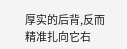厚实的后背,反而精准扎向它右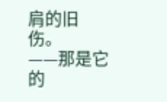肩的旧伤。
——那是它的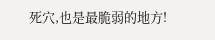死穴,也是最脆弱的地方!